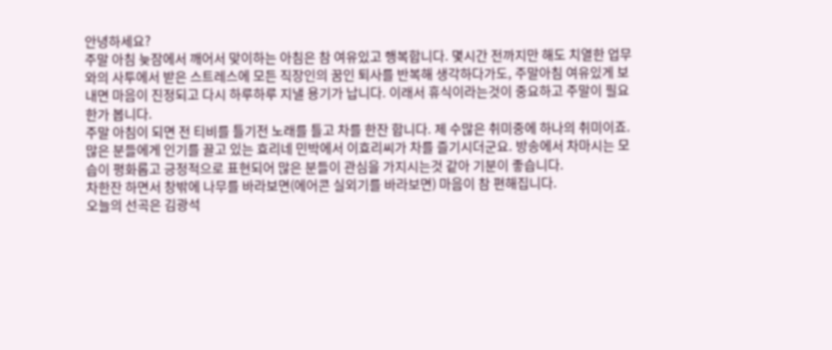안녕하세요?
주말 아침 늦잠에서 깨어서 맞이하는 아침은 참 여유있고 행복합니다. 몇시간 전까지만 해도 치열한 업무와의 사투에서 받은 스트레스에 모든 직장인의 꿈인 퇴사를 반복해 생각하다가도, 주말아침 여유있게 보내면 마음이 진정되고 다시 하루하루 지낼 용기가 납니다. 이래서 휴식이라는것이 중요하고 주말이 필요한가 봅니다.
주말 아침이 되면 전 티비를 틀기전 노래를 틀고 차를 한잔 합니다. 제 수많은 취미중에 하나의 취미이죠. 많은 분들에게 인기를 끌고 있는 효리네 민박에서 이효리씨가 차를 즐기시더군요. 방송에서 차마시는 모습이 평화롭고 긍정적으로 표현되어 많은 분들이 관심을 가지시는것 같아 기분이 좋습니다.
차한잔 하면서 창밖에 나무를 바라보면(에어콘 실외기를 바라보면) 마음이 참 편해집니다.
오늘의 선곡은 김광석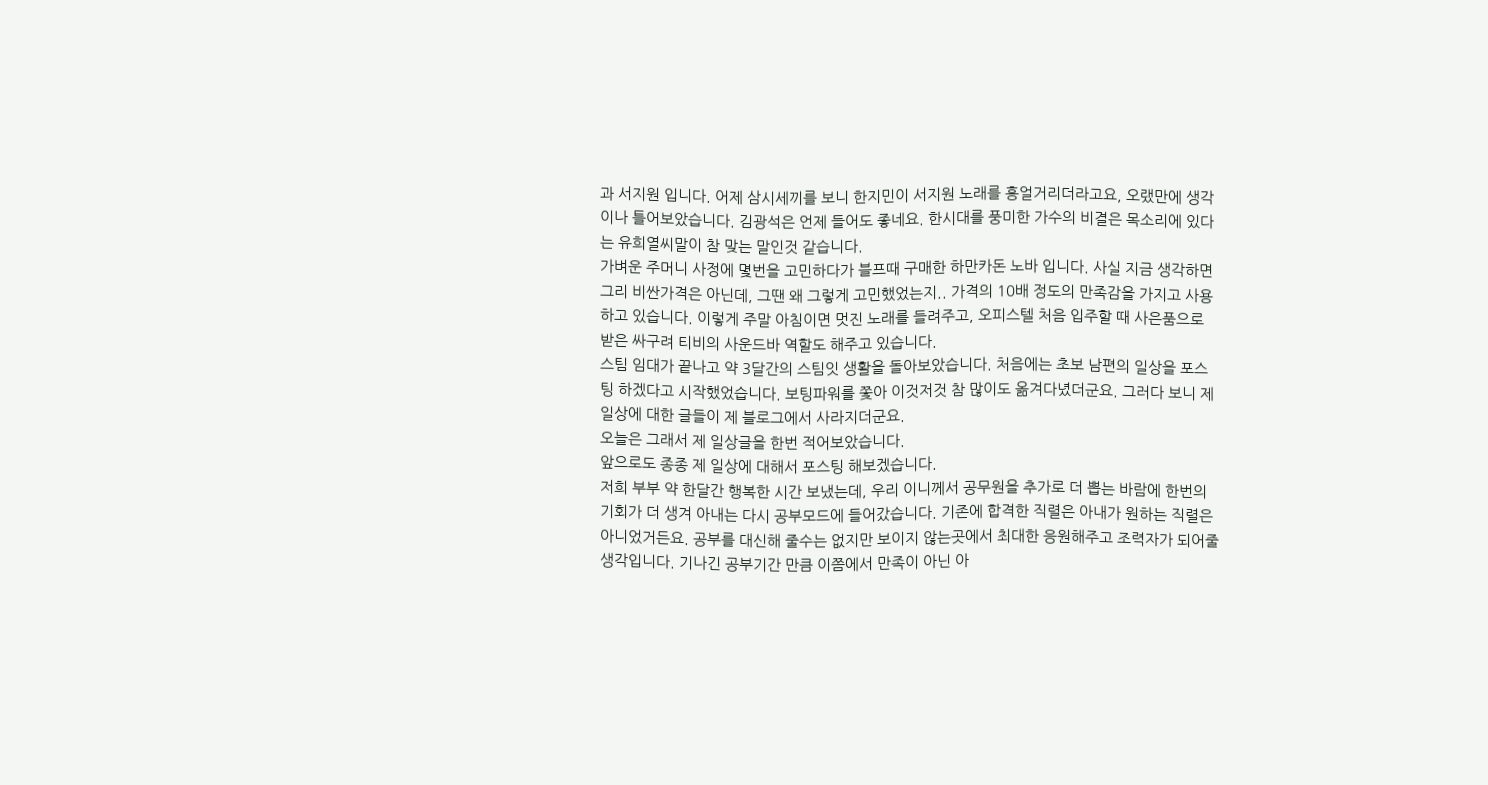과 서지원 입니다. 어제 삼시세끼를 보니 한지민이 서지원 노래를 흥얼거리더라고요, 오랬만에 생각이나 틀어보았습니다. 김광석은 언제 들어도 좋네요. 한시대를 풍미한 가수의 비결은 목소리에 있다는 유희열씨말이 참 맞는 말인것 같습니다.
가벼운 주머니 사정에 몇번을 고민하다가 블프때 구매한 하만카돈 노바 입니다. 사실 지금 생각하면 그리 비싼가격은 아닌데, 그땐 왜 그렇게 고민했었는지.. 가격의 10배 정도의 만족감을 가지고 사용하고 있습니다. 이렇게 주말 아침이면 멋진 노래를 들려주고, 오피스텔 처음 입주할 때 사은품으로 받은 싸구려 티비의 사운드바 역할도 해주고 있습니다.
스팀 임대가 끝나고 약 3달간의 스팀잇 생활을 돌아보았습니다. 처음에는 초보 남편의 일상을 포스팅 하겠다고 시작했었습니다. 보팅파워를 쫓아 이것저것 참 많이도 옮겨다녔더군요. 그러다 보니 제 일상에 대한 글들이 제 블로그에서 사라지더군요.
오늘은 그래서 제 일상글을 한번 적어보았습니다.
앞으로도 종종 제 일상에 대해서 포스팅 해보겠습니다.
저희 부부 약 한달간 행복한 시간 보냈는데, 우리 이니께서 공무원을 추가로 더 뽑는 바람에 한번의 기회가 더 생겨 아내는 다시 공부모드에 들어갔습니다. 기존에 합격한 직렬은 아내가 원하는 직렬은 아니었거든요. 공부를 대신해 줄수는 없지만 보이지 않는곳에서 최대한 응원해주고 조력자가 되어줄 생각입니다. 기나긴 공부기간 만큼 이쯤에서 만족이 아닌 아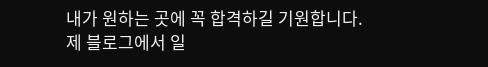내가 원하는 곳에 꼭 합격하길 기원합니다.
제 블로그에서 일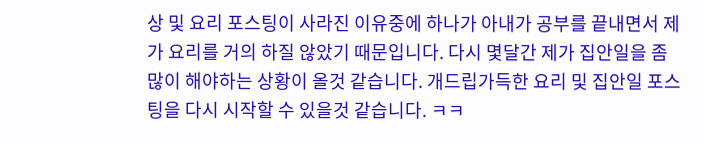상 및 요리 포스팅이 사라진 이유중에 하나가 아내가 공부를 끝내면서 제가 요리를 거의 하질 않았기 때문입니다. 다시 몇달간 제가 집안일을 좀 많이 해야하는 상황이 올것 같습니다. 개드립가득한 요리 및 집안일 포스팅을 다시 시작할 수 있을것 같습니다. ㅋㅋ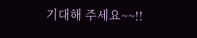기대해 주세요~~!!